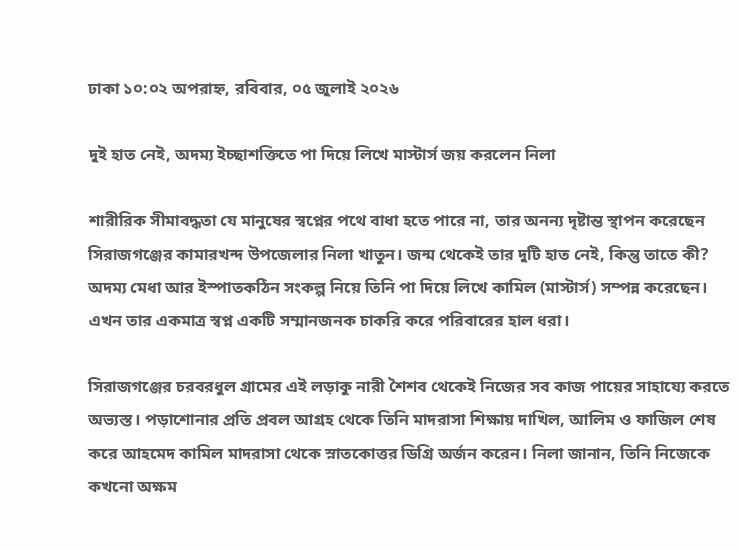ঢাকা ১০:০২ অপরাহ্ন, রবিবার, ০৫ জুলাই ২০২৬

দুই হাত নেই, অদম্য ইচ্ছাশক্তিতে পা দিয়ে লিখে মাস্টার্স জয় করলেন নিলা

শারীরিক সীমাবদ্ধতা যে মানুষের স্বপ্নের পথে বাধা হতে পারে না, তার অনন্য দৃষ্টান্ত স্থাপন করেছেন সিরাজগঞ্জের কামারখন্দ উপজেলার নিলা খাতুন। জন্ম থেকেই তার দুটি হাত নেই, কিন্তু তাতে কী? অদম্য মেধা আর ইস্পাতকঠিন সংকল্প নিয়ে তিনি পা দিয়ে লিখে কামিল (মাস্টার্স) সম্পন্ন করেছেন। এখন তার একমাত্র স্বপ্ন একটি সম্মানজনক চাকরি করে পরিবারের হাল ধরা।

সিরাজগঞ্জের চরবরধুল গ্রামের এই লড়াকু নারী শৈশব থেকেই নিজের সব কাজ পায়ের সাহায্যে করতে অভ্যস্ত। পড়াশোনার প্রতি প্রবল আগ্রহ থেকে তিনি মাদরাসা শিক্ষায় দাখিল, আলিম ও ফাজিল শেষ করে আহমেদ কামিল মাদরাসা থেকে স্নাতকোত্তর ডিগ্রি অর্জন করেন। নিলা জানান, তিনি নিজেকে কখনো অক্ষম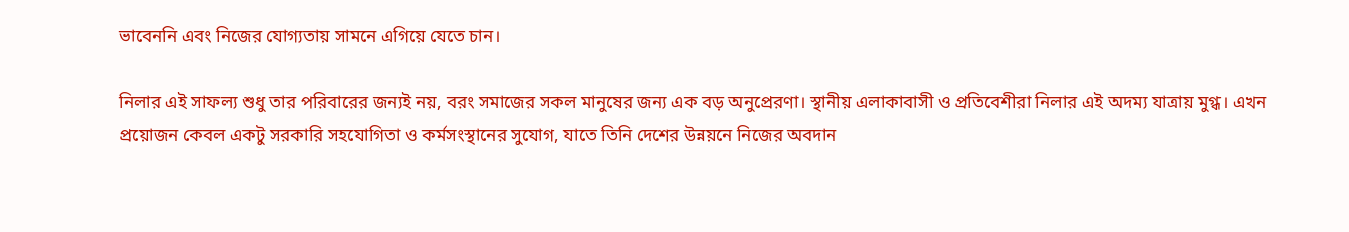ভাবেননি এবং নিজের যোগ্যতায় সামনে এগিয়ে যেতে চান।

নিলার এই সাফল্য শুধু তার পরিবারের জন্যই নয়, বরং সমাজের সকল মানুষের জন্য এক বড় অনুপ্রেরণা। স্থানীয় এলাকাবাসী ও প্রতিবেশীরা নিলার এই অদম্য যাত্রায় মুগ্ধ। এখন প্রয়োজন কেবল একটু সরকারি সহযোগিতা ও কর্মসংস্থানের সুযোগ, যাতে তিনি দেশের উন্নয়নে নিজের অবদান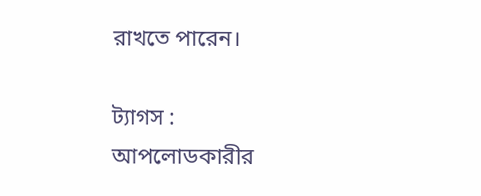রাখতে পারেন।

ট্যাগস :
আপলোডকারীর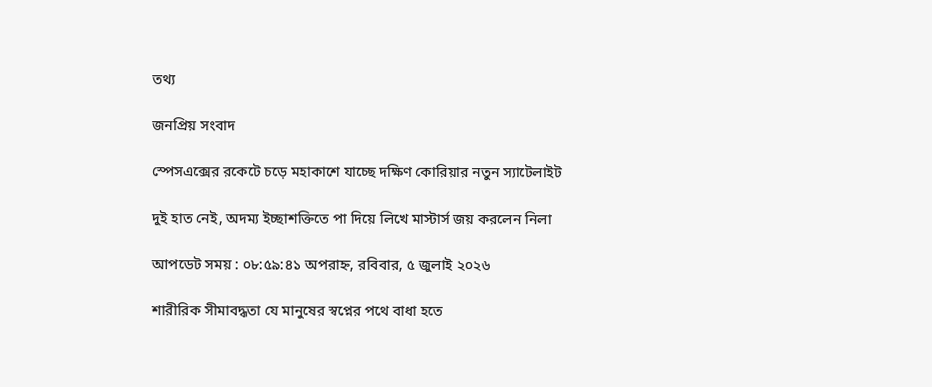তথ্য

জনপ্রিয় সংবাদ

স্পেসএক্সের রকেটে চড়ে মহাকাশে যাচ্ছে দক্ষিণ কোরিয়ার নতুন স্যাটেলাইট

দুই হাত নেই, অদম্য ইচ্ছাশক্তিতে পা দিয়ে লিখে মাস্টার্স জয় করলেন নিলা

আপডেট সময় : ০৮:৫৯:৪১ অপরাহ্ন, রবিবার, ৫ জুলাই ২০২৬

শারীরিক সীমাবদ্ধতা যে মানুষের স্বপ্নের পথে বাধা হতে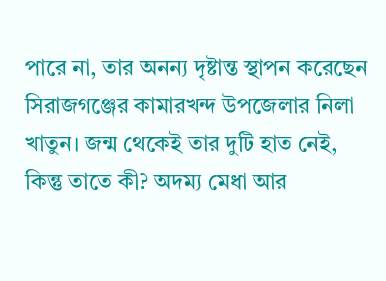পারে না, তার অনন্য দৃষ্টান্ত স্থাপন করেছেন সিরাজগঞ্জের কামারখন্দ উপজেলার নিলা খাতুন। জন্ম থেকেই তার দুটি হাত নেই, কিন্তু তাতে কী? অদম্য মেধা আর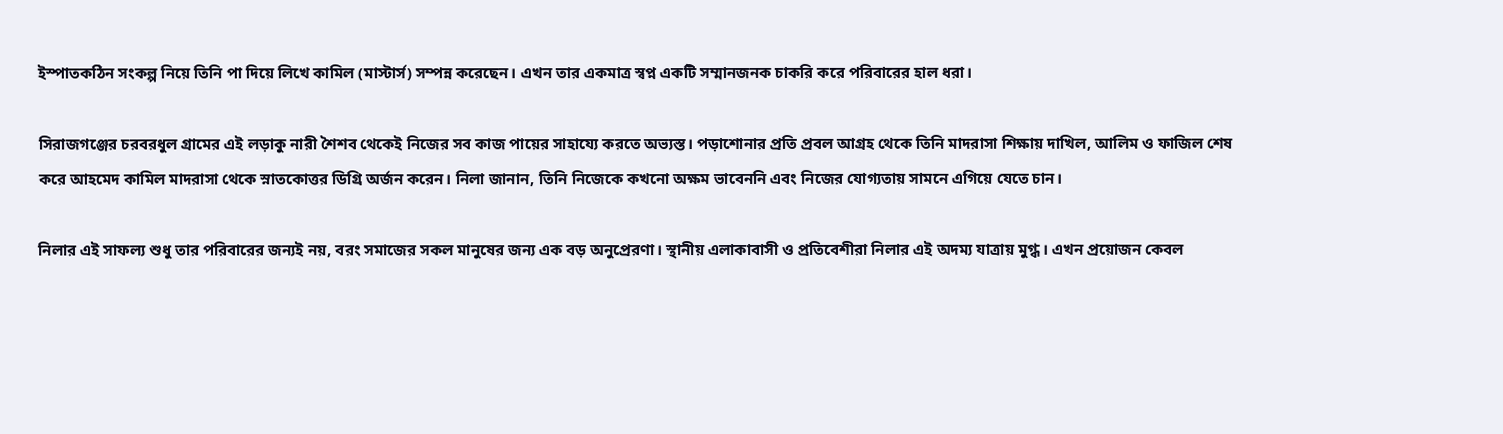ইস্পাতকঠিন সংকল্প নিয়ে তিনি পা দিয়ে লিখে কামিল (মাস্টার্স) সম্পন্ন করেছেন। এখন তার একমাত্র স্বপ্ন একটি সম্মানজনক চাকরি করে পরিবারের হাল ধরা।

সিরাজগঞ্জের চরবরধুল গ্রামের এই লড়াকু নারী শৈশব থেকেই নিজের সব কাজ পায়ের সাহায্যে করতে অভ্যস্ত। পড়াশোনার প্রতি প্রবল আগ্রহ থেকে তিনি মাদরাসা শিক্ষায় দাখিল, আলিম ও ফাজিল শেষ করে আহমেদ কামিল মাদরাসা থেকে স্নাতকোত্তর ডিগ্রি অর্জন করেন। নিলা জানান, তিনি নিজেকে কখনো অক্ষম ভাবেননি এবং নিজের যোগ্যতায় সামনে এগিয়ে যেতে চান।

নিলার এই সাফল্য শুধু তার পরিবারের জন্যই নয়, বরং সমাজের সকল মানুষের জন্য এক বড় অনুপ্রেরণা। স্থানীয় এলাকাবাসী ও প্রতিবেশীরা নিলার এই অদম্য যাত্রায় মুগ্ধ। এখন প্রয়োজন কেবল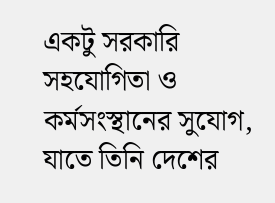একটু সরকারি সহযোগিতা ও কর্মসংস্থানের সুযোগ, যাতে তিনি দেশের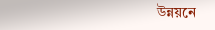উন্নয়নে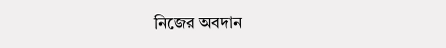নিজের অবদান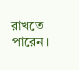রাখতে পারেন।